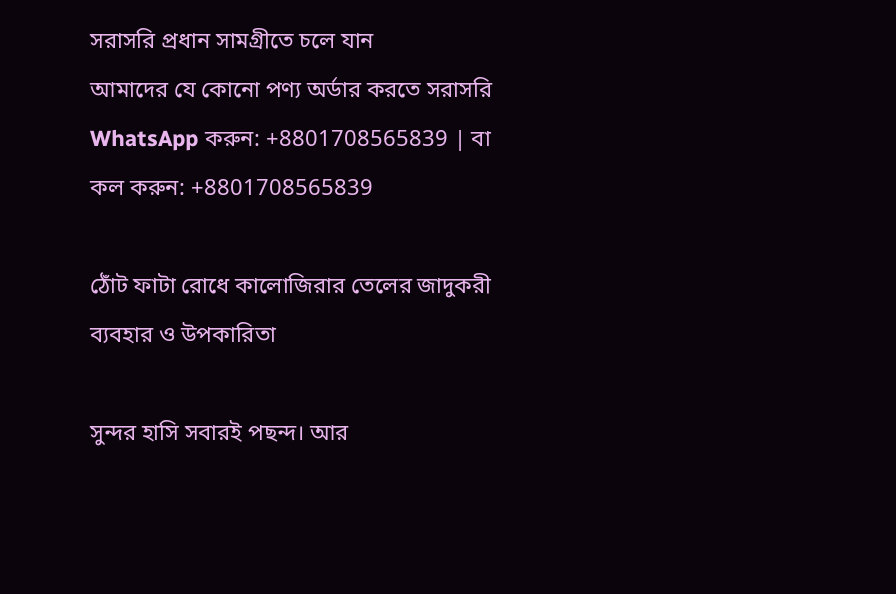সরাসরি প্রধান সামগ্রীতে চলে যান
আমাদের যে কোনো পণ্য অর্ডার করতে সরাসরি WhatsApp করুন: +8801708565839 | বা কল করুন: +8801708565839

ঠোঁট ফাটা রোধে কালোজিরার তেলের জাদুকরী ব্যবহার ও উপকারিতা

সুন্দর হাসি সবারই পছন্দ। আর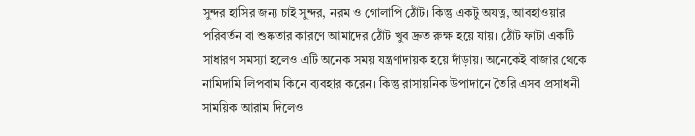সুন্দর হাসির জন্য চাই সুন্দর, নরম ও গোলাপি ঠোঁট। কিন্তু একটু অযত্ন, আবহাওয়ার পরিবর্তন বা শুষ্কতার কারণে আমাদের ঠোঁট খুব দ্রুত রুক্ষ হয়ে যায়। ঠোঁট ফাটা একটি সাধারণ সমস্যা হলেও এটি অনেক সময় যন্ত্রণাদায়ক হয়ে দাঁড়ায়। অনেকেই বাজার থেকে নামিদামি লিপবাম কিনে ব্যবহার করেন। কিন্তু রাসায়নিক উপাদানে তৈরি এসব প্রসাধনী সাময়িক আরাম দিলেও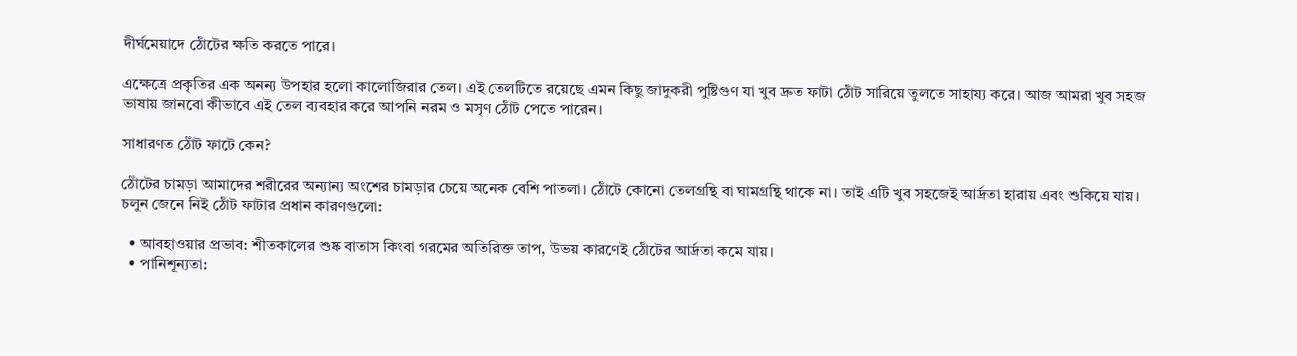দীর্ঘমেয়াদে ঠোঁটের ক্ষতি করতে পারে।

এক্ষেত্রে প্রকৃতির এক অনন্য উপহার হলো কালোজিরার তেল। এই তেলটিতে রয়েছে এমন কিছু জাদুকরী পুষ্টিগুণ যা খুব দ্রুত ফাটা ঠোঁট সারিয়ে তুলতে সাহায্য করে। আজ আমরা খুব সহজ ভাষায় জানবো কীভাবে এই তেল ব্যবহার করে আপনি নরম ও মসৃণ ঠোঁট পেতে পারেন।

সাধারণত ঠোঁট ফাটে কেন?

ঠোঁটের চামড়া আমাদের শরীরের অন্যান্য অংশের চামড়ার চেয়ে অনেক বেশি পাতলা। ঠোঁটে কোনো তেলগ্রন্থি বা ঘামগ্রন্থি থাকে না। তাই এটি খুব সহজেই আর্দ্রতা হারায় এবং শুকিয়ে যায়। চলুন জেনে নিই ঠোঁট ফাটার প্রধান কারণগুলো:

  • আবহাওয়ার প্রভাব: শীতকালের শুষ্ক বাতাস কিংবা গরমের অতিরিক্ত তাপ, উভয় কারণেই ঠোঁটের আর্দ্রতা কমে যায়।
  • পানিশূন্যতা: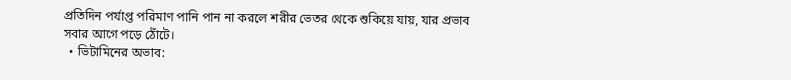প্রতিদিন পর্যাপ্ত পরিমাণ পানি পান না করলে শরীর ভেতর থেকে শুকিয়ে যায়, যার প্রভাব সবার আগে পড়ে ঠোঁটে।
  • ভিটামিনের অভাব: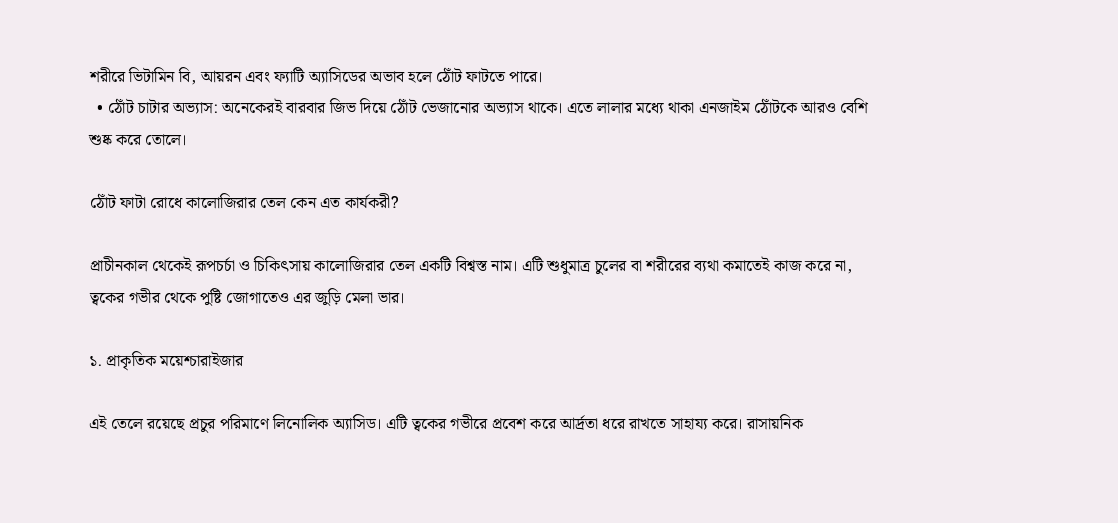শরীরে ভিটামিন বি, আয়রন এবং ফ্যাটি অ্যাসিডের অভাব হলে ঠোঁট ফাটতে পারে।
  • ঠোঁট চাটার অভ্যাস: অনেকেরই বারবার জিভ দিয়ে ঠোঁট ভেজানোর অভ্যাস থাকে। এতে লালার মধ্যে থাকা এনজাইম ঠোঁটকে আরও বেশি শুষ্ক করে তোলে।

ঠোঁট ফাটা রোধে কালোজিরার তেল কেন এত কার্যকরী?

প্রাচীনকাল থেকেই রূপচর্চা ও চিকিৎসায় কালোজিরার তেল একটি বিশ্বস্ত নাম। এটি শুধুমাত্র চুলের বা শরীরের ব্যথা কমাতেই কাজ করে না, ত্বকের গভীর থেকে পুষ্টি জোগাতেও এর জুড়ি মেলা ভার।

১. প্রাকৃতিক ময়েশ্চারাইজার

এই তেলে রয়েছে প্রচুর পরিমাণে লিনোলিক অ্যাসিড। এটি ত্বকের গভীরে প্রবেশ করে আর্দ্রতা ধরে রাখতে সাহায্য করে। রাসায়নিক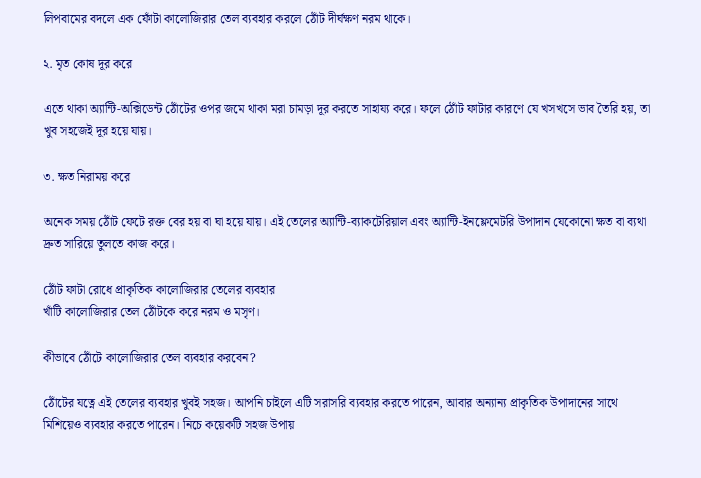লিপবামের বদলে এক ফোঁটা কালোজিরার তেল ব্যবহার করলে ঠোঁট দীর্ঘক্ষণ নরম থাকে।

২. মৃত কোষ দূর করে

এতে থাকা অ্যান্টি-অক্সিডেন্ট ঠোঁটের ওপর জমে থাকা মরা চামড়া দূর করতে সাহায্য করে। ফলে ঠোঁট ফাটার কারণে যে খসখসে ভাব তৈরি হয়, তা খুব সহজেই দূর হয়ে যায়।

৩. ক্ষত নিরাময় করে

অনেক সময় ঠোঁট ফেটে রক্ত বের হয় বা ঘা হয়ে যায়। এই তেলের অ্যান্টি-ব্যাকটেরিয়াল এবং অ্যান্টি-ইনফ্লেমেটরি উপাদান যেকোনো ক্ষত বা ব্যথা দ্রুত সারিয়ে তুলতে কাজ করে।

ঠোঁট ফাটা রোধে প্রাকৃতিক কালোজিরার তেলের ব্যবহার
খাঁটি কালোজিরার তেল ঠোঁটকে করে নরম ও মসৃণ।

কীভাবে ঠোঁটে কালোজিরার তেল ব্যবহার করবেন?

ঠোঁটের যত্নে এই তেলের ব্যবহার খুবই সহজ। আপনি চাইলে এটি সরাসরি ব্যবহার করতে পারেন, আবার অন্যান্য প্রাকৃতিক উপাদানের সাথে মিশিয়েও ব্যবহার করতে পারেন। নিচে কয়েকটি সহজ উপায়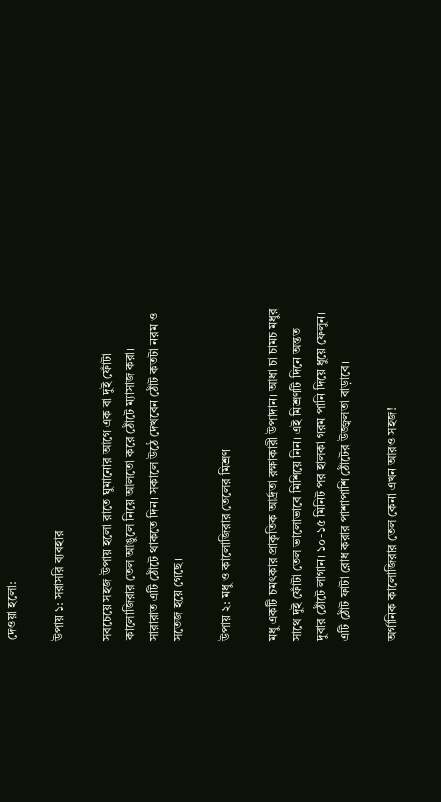দেওয়া হলো:

উপায় ১: সরাসরি ব্যবহার

সবচেয়ে সহজ উপায় হলো রাতে ঘুমানোর আগে এক বা দুই ফোঁটা কালোজিরার তেল আঙুলে নিয়ে আলতো করে ঠোঁটে ম্যাসাজ করা। সারারাত এটি ঠোঁটে থাকতে দিন। সকালে উঠে দেখবেন ঠোঁট কতটা নরম ও সতেজ হয়ে গেছে।

উপায় ২: মধু ও কালোজিরার তেলের মিশ্রণ

মধু একটি চমৎকার প্রাকৃতিক আর্দ্রতা রক্ষাকারী উপাদান। আধা চা চামচ মধুর সাথে দুই ফোঁটা তেল ভালোভাবে মিশিয়ে নিন। এই মিশ্রণটি দিনে অন্তত দুবার ঠোঁটে লাগান। ১০-১৫ মিনিট পর হালকা গরম পানি দিয়ে ধুয়ে ফেলুন। এটি ঠোঁট ফাটা রোধ করার পাশাপাশি ঠোঁটের উজ্জ্বলতা বাড়াবে।

অর্গানিক কালোজিরার তেল কেনা এখন আরও সহজ!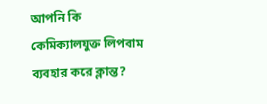আপনি কি কেমিক্যালযুক্ত লিপবাম ব্যবহার করে ক্লান্ত?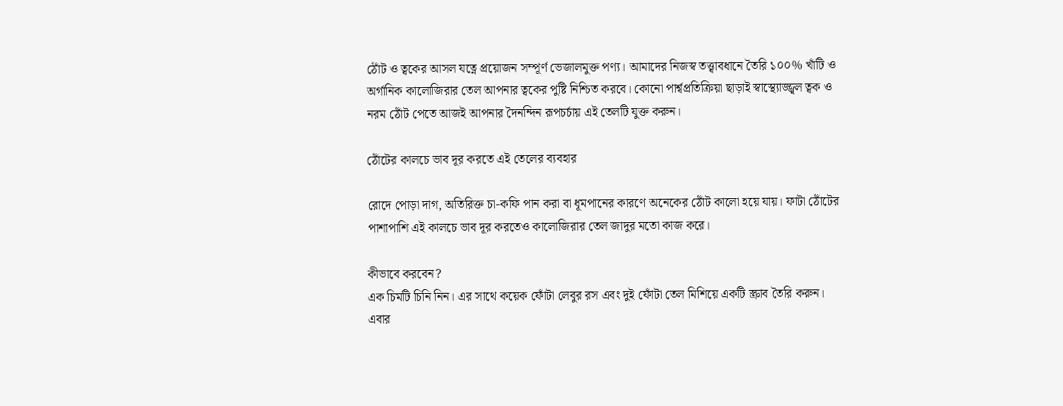ঠোঁট ও ত্বকের আসল যত্নে প্রয়োজন সম্পূর্ণ ভেজালমুক্ত পণ্য। আমাদের নিজস্ব তত্ত্বাবধানে তৈরি ১০০% খাঁটি ও অর্গানিক কালোজিরার তেল আপনার ত্বকের পুষ্টি নিশ্চিত করবে। কোনো পার্শ্বপ্রতিক্রিয়া ছাড়াই স্বাস্থ্যোজ্জ্বল ত্বক ও নরম ঠোঁট পেতে আজই আপনার দৈনন্দিন রূপচর্চায় এই তেলটি যুক্ত করুন।

ঠোঁটের কালচে ভাব দূর করতে এই তেলের ব্যবহার

রোদে পোড়া দাগ, অতিরিক্ত চা-কফি পান করা বা ধূমপানের কারণে অনেকের ঠোঁট কালো হয়ে যায়। ফাটা ঠোঁটের পাশাপাশি এই কালচে ভাব দূর করতেও কালোজিরার তেল জাদুর মতো কাজ করে।

কীভাবে করবেন?
এক চিমটি চিনি নিন। এর সাথে কয়েক ফোঁটা লেবুর রস এবং দুই ফোঁটা তেল মিশিয়ে একটি স্ক্রাব তৈরি করুন। এবার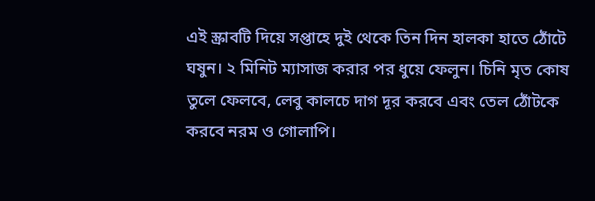এই স্ক্রাবটি দিয়ে সপ্তাহে দুই থেকে তিন দিন হালকা হাতে ঠোঁটে ঘষুন। ২ মিনিট ম্যাসাজ করার পর ধুয়ে ফেলুন। চিনি মৃত কোষ তুলে ফেলবে, লেবু কালচে দাগ দূর করবে এবং তেল ঠোঁটকে করবে নরম ও গোলাপি।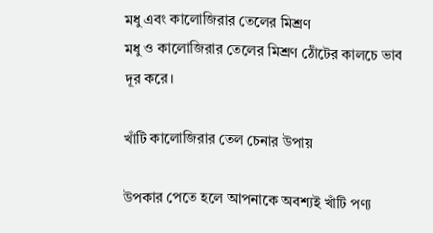মধু এবং কালোজিরার তেলের মিশ্রণ
মধু ও কালোজিরার তেলের মিশ্রণ ঠোঁটের কালচে ভাব দূর করে।

খাঁটি কালোজিরার তেল চেনার উপায়

উপকার পেতে হলে আপনাকে অবশ্যই খাঁটি পণ্য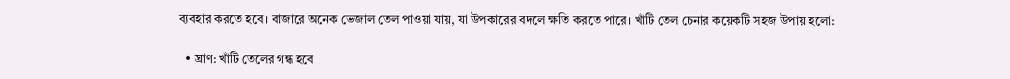ব্যবহার করতে হবে। বাজারে অনেক ভেজাল তেল পাওয়া যায়, যা উপকারের বদলে ক্ষতি করতে পারে। খাঁটি তেল চেনার কয়েকটি সহজ উপায় হলো:

  • ঘ্রাণ: খাঁটি তেলের গন্ধ হবে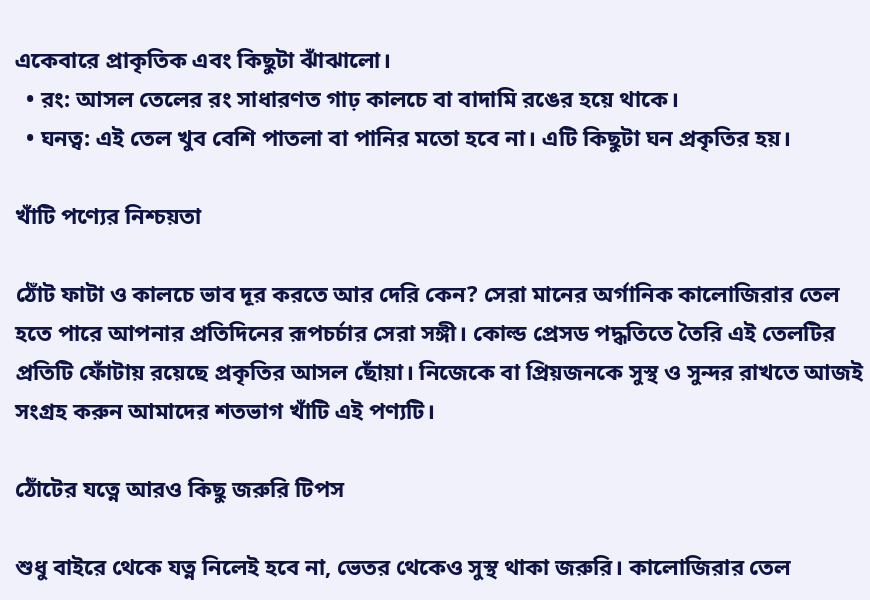একেবারে প্রাকৃতিক এবং কিছুটা ঝাঁঝালো।
  • রং: আসল তেলের রং সাধারণত গাঢ় কালচে বা বাদামি রঙের হয়ে থাকে।
  • ঘনত্ব: এই তেল খুব বেশি পাতলা বা পানির মতো হবে না। এটি কিছুটা ঘন প্রকৃতির হয়।

খাঁটি পণ্যের নিশ্চয়তা

ঠোঁট ফাটা ও কালচে ভাব দূর করতে আর দেরি কেন? সেরা মানের অর্গানিক কালোজিরার তেল হতে পারে আপনার প্রতিদিনের রূপচর্চার সেরা সঙ্গী। কোল্ড প্রেসড পদ্ধতিতে তৈরি এই তেলটির প্রতিটি ফোঁটায় রয়েছে প্রকৃতির আসল ছোঁয়া। নিজেকে বা প্রিয়জনকে সুস্থ ও সুন্দর রাখতে আজই সংগ্রহ করুন আমাদের শতভাগ খাঁটি এই পণ্যটি।

ঠোঁটের যত্নে আরও কিছু জরুরি টিপস

শুধু বাইরে থেকে যত্ন নিলেই হবে না, ভেতর থেকেও সুস্থ থাকা জরুরি। কালোজিরার তেল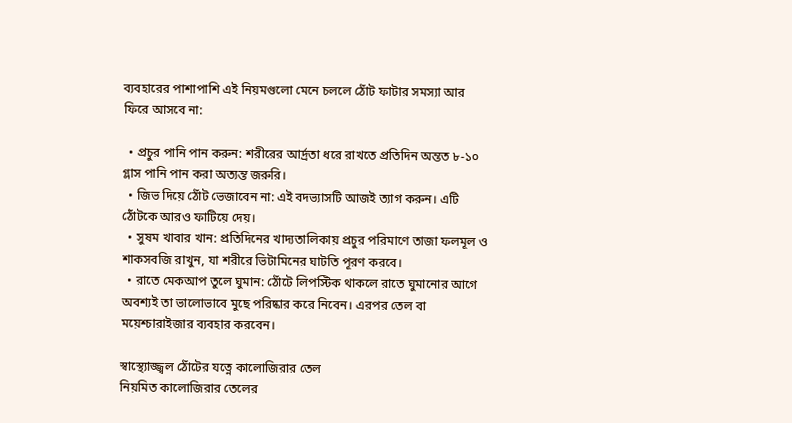ব্যবহারের পাশাপাশি এই নিয়মগুলো মেনে চললে ঠোঁট ফাটার সমস্যা আর ফিরে আসবে না:

  • প্রচুর পানি পান করুন: শরীরের আর্দ্রতা ধরে রাখতে প্রতিদিন অন্তত ৮-১০ গ্লাস পানি পান করা অত্যন্ত জরুরি।
  • জিভ দিয়ে ঠোঁট ভেজাবেন না: এই বদভ্যাসটি আজই ত্যাগ করুন। এটি ঠোঁটকে আরও ফাটিয়ে দেয়।
  • সুষম খাবার খান: প্রতিদিনের খাদ্যতালিকায় প্রচুর পরিমাণে তাজা ফলমূল ও শাকসবজি রাখুন, যা শরীরে ভিটামিনের ঘাটতি পূরণ করবে।
  • রাতে মেকআপ তুলে ঘুমান: ঠোঁটে লিপস্টিক থাকলে রাতে ঘুমানোর আগে অবশ্যই তা ভালোভাবে মুছে পরিষ্কার করে নিবেন। এরপর তেল বা ময়েশ্চারাইজার ব্যবহার করবেন।

স্বাস্থ্যোজ্জ্বল ঠোঁটের যত্নে কালোজিরার তেল
নিয়মিত কালোজিরার তেলের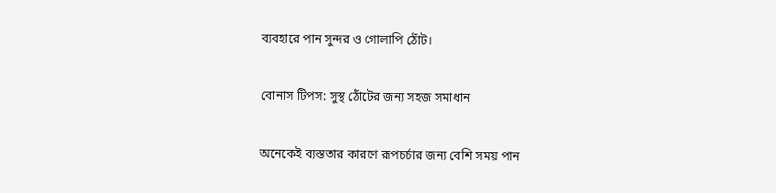ব্যবহারে পান সুন্দর ও গোলাপি ঠোঁট।

বোনাস টিপস: সুস্থ ঠোঁটের জন্য সহজ সমাধান

অনেকেই ব্যস্ততার কারণে রূপচর্চার জন্য বেশি সময় পান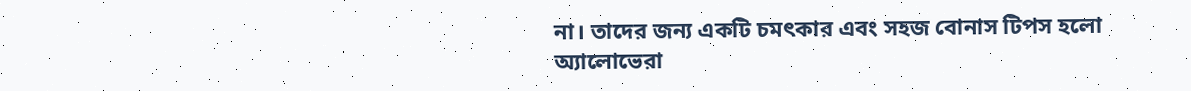না। তাদের জন্য একটি চমৎকার এবং সহজ বোনাস টিপস হলো অ্যালোভেরা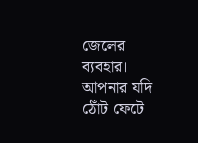জেলের ব্যবহার। আপনার যদি ঠোঁট ফেটে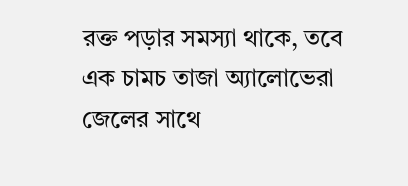রক্ত পড়ার সমস্যা থাকে, তবে এক চামচ তাজা অ্যালোভেরা জেলের সাথে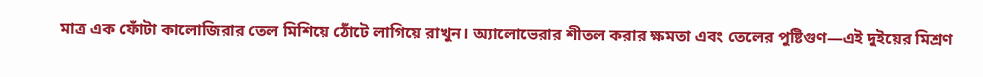মাত্র এক ফোঁটা কালোজিরার তেল মিশিয়ে ঠোঁটে লাগিয়ে রাখুন। অ্যালোভেরার শীতল করার ক্ষমতা এবং তেলের পুষ্টিগুণ—এই দুইয়ের মিশ্রণ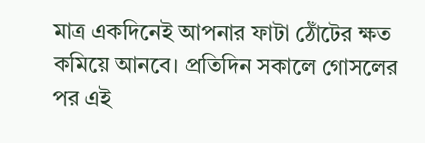মাত্র একদিনেই আপনার ফাটা ঠোঁটের ক্ষত কমিয়ে আনবে। প্রতিদিন সকালে গোসলের পর এই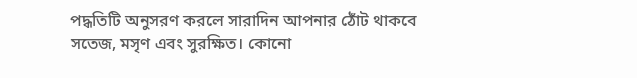পদ্ধতিটি অনুসরণ করলে সারাদিন আপনার ঠোঁট থাকবে সতেজ, মসৃণ এবং সুরক্ষিত। কোনো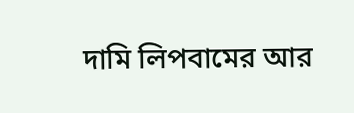দামি লিপবামের আর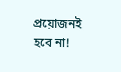প্রয়োজনই হবে না!